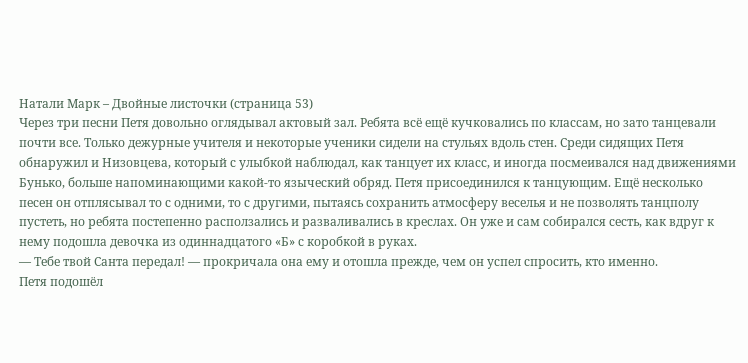Натали Марк – Двойные листочки (страница 53)
Через три песни Петя довольно оглядывал актовый зал. Ребята всё ещё кучковались по классам, но зато танцевали почти все. Только дежурные учителя и некоторые ученики сидели на стульях вдоль стен. Среди сидящих Петя обнаружил и Низовцева, который с улыбкой наблюдал, как танцует их класс, и иногда посмеивался над движениями Бунько, больше напоминающими какой-то языческий обряд. Петя присоединился к танцующим. Ещё несколько песен он отплясывал то с одними, то с другими, пытаясь сохранить атмосферу веселья и не позволять танцполу пустеть, но ребята постепенно расползались и разваливались в креслах. Он уже и сам собирался сесть, как вдруг к нему подошла девочка из одиннадцатого «Б» с коробкой в руках.
— Тебе твой Санта передал! — прокричала она ему и отошла прежде, чем он успел спросить, кто именно.
Петя подошёл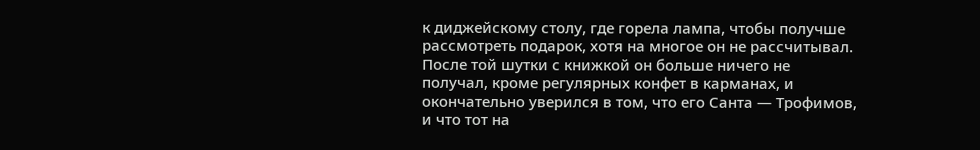к диджейскому столу, где горела лампа, чтобы получше рассмотреть подарок, хотя на многое он не рассчитывал. После той шутки с книжкой он больше ничего не получал, кроме регулярных конфет в карманах, и окончательно уверился в том, что его Санта — Трофимов, и что тот на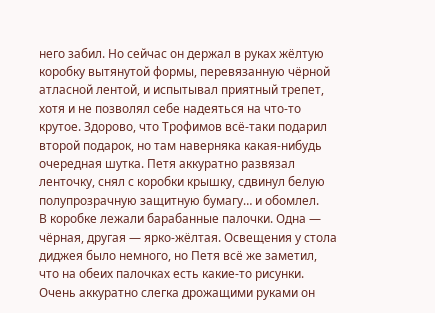него забил. Но сейчас он держал в руках жёлтую коробку вытянутой формы, перевязанную чёрной атласной лентой, и испытывал приятный трепет, хотя и не позволял себе надеяться на что-то крутое. Здорово, что Трофимов всё-таки подарил второй подарок, но там наверняка какая-нибудь очередная шутка. Петя аккуратно развязал ленточку, снял с коробки крышку, сдвинул белую полупрозрачную защитную бумагу… и обомлел.
В коробке лежали барабанные палочки. Одна — чёрная, другая — ярко-жёлтая. Освещения у стола диджея было немного, но Петя всё же заметил, что на обеих палочках есть какие-то рисунки. Очень аккуратно слегка дрожащими руками он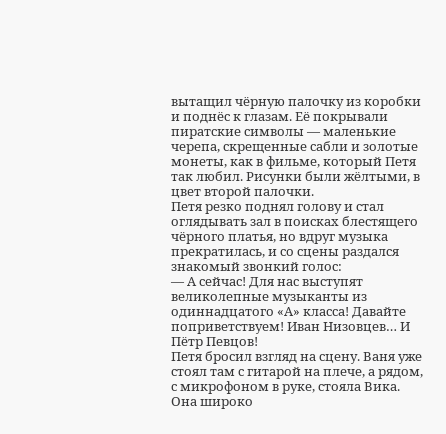вытащил чёрную палочку из коробки и поднёс к глазам. Её покрывали пиратские символы — маленькие черепа, скрещенные сабли и золотые монеты, как в фильме, который Петя так любил. Рисунки были жёлтыми, в цвет второй палочки.
Петя резко поднял голову и стал оглядывать зал в поисках блестящего чёрного платья, но вдруг музыка прекратилась, и со сцены раздался знакомый звонкий голос:
— А сейчас! Для нас выступят великолепные музыканты из одиннадцатого «А» класса! Давайте поприветствуем! Иван Низовцев… И Пётр Певцов!
Петя бросил взгляд на сцену. Ваня уже стоял там с гитарой на плече, а рядом, с микрофоном в руке, стояла Вика. Она широко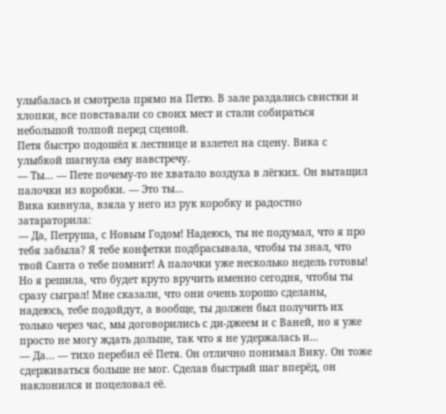улыбалась и смотрела прямо на Петю. В зале раздались свистки и хлопки, все повставали со своих мест и стали собираться небольшой толпой перед сценой.
Петя быстро подошёл к лестнице и взлетел на сцену. Вика с улыбкой шагнула ему навстречу.
— Ты… — Пете почему-то не хватало воздуха в лёгких. Он вытащил палочки из коробки. — Это ты…
Вика кивнула, взяла у него из рук коробку и радостно затараторила:
— Да, Петруша, с Новым Годом! Надеюсь, ты не подумал, что я про тебя забыла? Я тебе конфетки подбрасывала, чтобы ты знал, что твой Санта о тебе помнит! А палочки уже несколько недель готовы! Но я решила, что будет круто вручить именно сегодня, чтобы ты сразу сыграл! Мне сказали, что они очень хорошо сделаны, надеюсь, тебе подойдут, а вообще, ты должен был получить их только через час, мы договорились с ди-джеем и с Ваней, но я уже просто не могу ждать дольше, так что я не удержалась и…
— Да… — тихо перебил её Петя. Он отлично понимал Вику. Он тоже сдерживаться больше не мог. Сделав быстрый шаг вперёд, он наклонился и поцеловал её.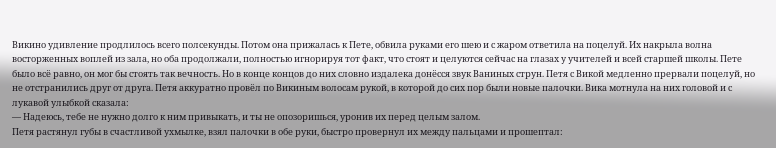Викино удивление продлилось всего полсекунды. Потом она прижалась к Пете, обвила руками его шею и с жаром ответила на поцелуй. Их накрыла волна восторженных воплей из зала, но оба продолжали, полностью игнорируя тот факт, что стоят и целуются сейчас на глазах у учителей и всей старшей школы. Пете было всё равно, он мог бы стоять так вечность. Но в конце концов до них словно издалека донёсся звук Ваниных струн. Петя с Викой медленно прервали поцелуй, но не отстранились друг от друга. Петя аккуратно провёл по Викиным волосам рукой, в которой до сих пор были новые палочки. Вика мотнула на них головой и с лукавой улыбкой сказала:
— Надеюсь, тебе не нужно долго к ним привыкать, и ты не опозоришься, уронив их перед целым залом.
Петя растянул губы в счастливой ухмылке, взял палочки в обе руки, быстро провернул их между пальцами и прошептал: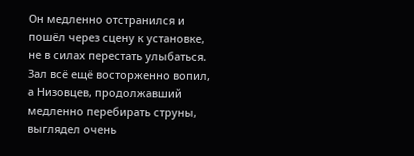Он медленно отстранился и пошёл через сцену к установке, не в силах перестать улыбаться. Зал всё ещё восторженно вопил, а Низовцев, продолжавший медленно перебирать струны, выглядел очень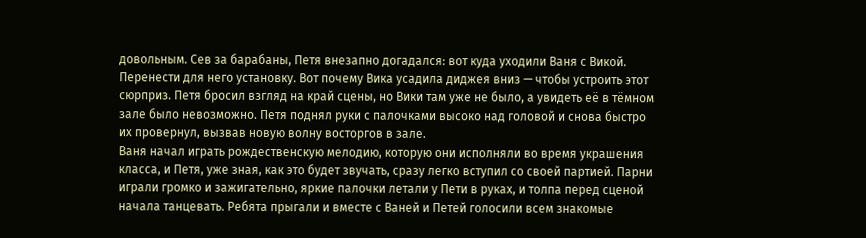довольным. Сев за барабаны, Петя внезапно догадался: вот куда уходили Ваня с Викой. Перенести для него установку. Вот почему Вика усадила диджея вниз — чтобы устроить этот сюрприз. Петя бросил взгляд на край сцены, но Вики там уже не было, а увидеть её в тёмном зале было невозможно. Петя поднял руки с палочками высоко над головой и снова быстро их провернул, вызвав новую волну восторгов в зале.
Ваня начал играть рождественскую мелодию, которую они исполняли во время украшения класса, и Петя, уже зная, как это будет звучать, сразу легко вступил со своей партией. Парни играли громко и зажигательно, яркие палочки летали у Пети в руках, и толпа перед сценой начала танцевать. Ребята прыгали и вместе с Ваней и Петей голосили всем знакомые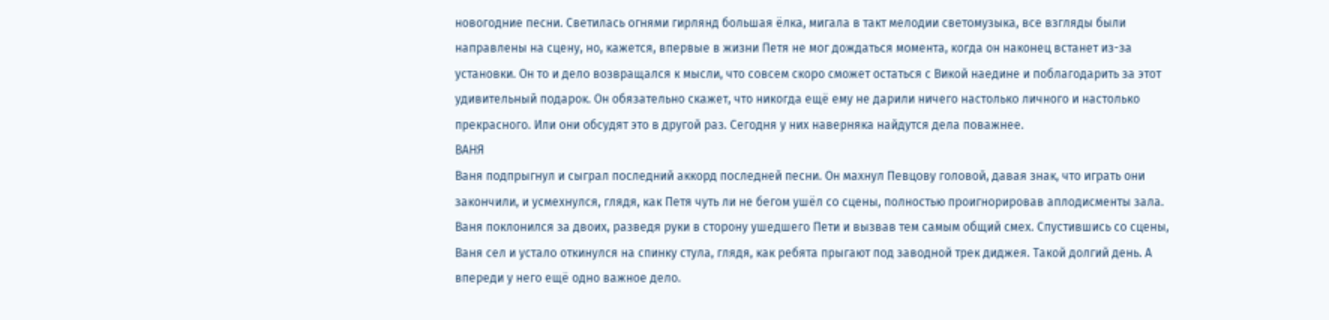новогодние песни. Светилась огнями гирлянд большая ёлка, мигала в такт мелодии светомузыка, все взгляды были направлены на сцену, но, кажется, впервые в жизни Петя не мог дождаться момента, когда он наконец встанет из-за установки. Он то и дело возвращался к мысли, что совсем скоро сможет остаться с Викой наедине и поблагодарить за этот удивительный подарок. Он обязательно скажет, что никогда ещё ему не дарили ничего настолько личного и настолько прекрасного. Или они обсудят это в другой раз. Сегодня у них наверняка найдутся дела поважнее.
ВАНЯ
Ваня подпрыгнул и сыграл последний аккорд последней песни. Он махнул Певцову головой, давая знак, что играть они закончили, и усмехнулся, глядя, как Петя чуть ли не бегом ушёл со сцены, полностью проигнорировав аплодисменты зала. Ваня поклонился за двоих, разведя руки в сторону ушедшего Пети и вызвав тем самым общий смех. Спустившись со сцены, Ваня сел и устало откинулся на спинку стула, глядя, как ребята прыгают под заводной трек диджея. Такой долгий день. А впереди у него ещё одно важное дело.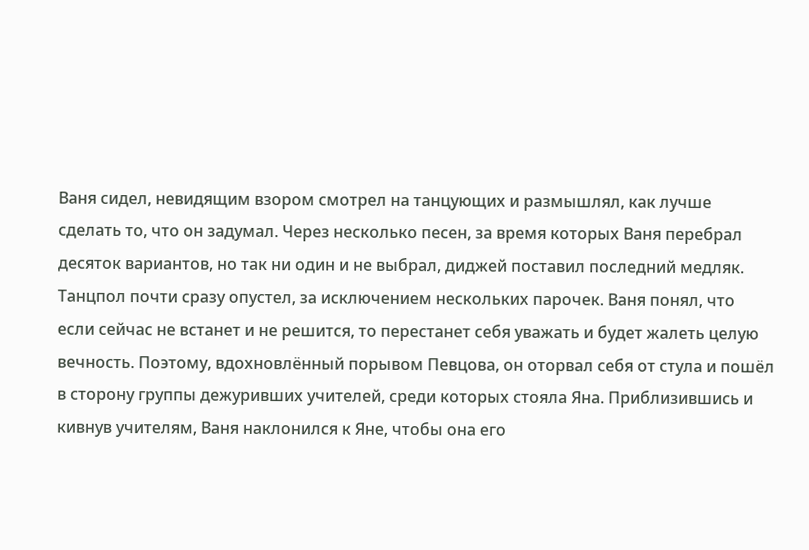Ваня сидел, невидящим взором смотрел на танцующих и размышлял, как лучше сделать то, что он задумал. Через несколько песен, за время которых Ваня перебрал десяток вариантов, но так ни один и не выбрал, диджей поставил последний медляк. Танцпол почти сразу опустел, за исключением нескольких парочек. Ваня понял, что если сейчас не встанет и не решится, то перестанет себя уважать и будет жалеть целую вечность. Поэтому, вдохновлённый порывом Певцова, он оторвал себя от стула и пошёл в сторону группы дежуривших учителей, среди которых стояла Яна. Приблизившись и кивнув учителям, Ваня наклонился к Яне, чтобы она его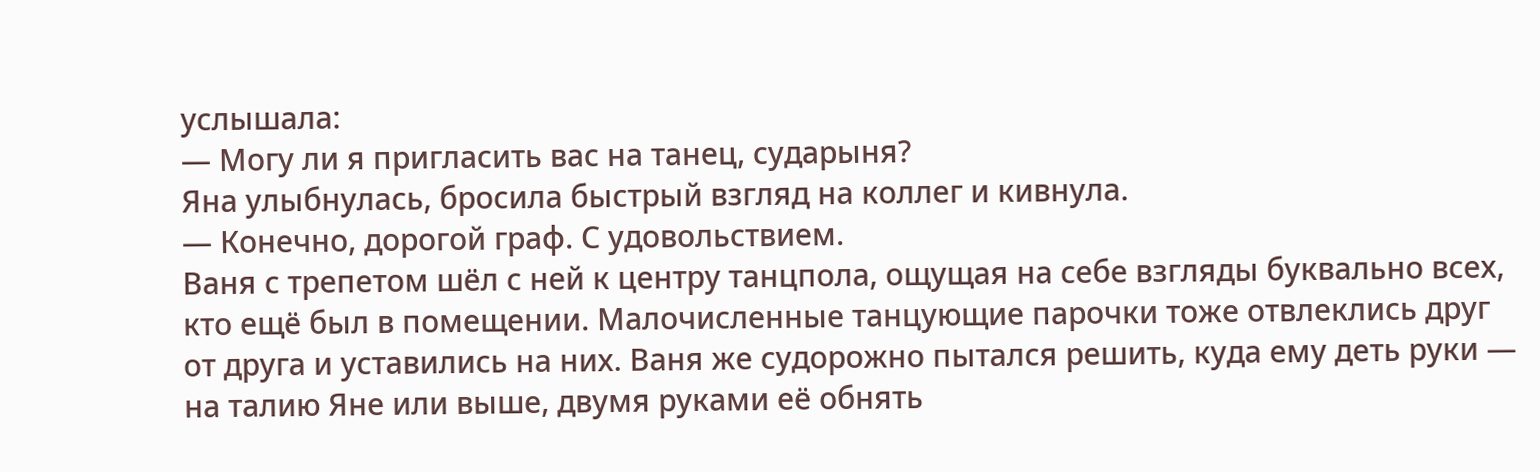услышала:
— Могу ли я пригласить вас на танец, сударыня?
Яна улыбнулась, бросила быстрый взгляд на коллег и кивнула.
— Конечно, дорогой граф. С удовольствием.
Ваня с трепетом шёл с ней к центру танцпола, ощущая на себе взгляды буквально всех, кто ещё был в помещении. Малочисленные танцующие парочки тоже отвлеклись друг от друга и уставились на них. Ваня же судорожно пытался решить, куда ему деть руки — на талию Яне или выше, двумя руками её обнять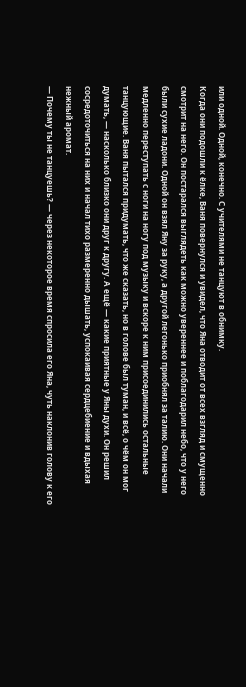или одной. Одной, конечно. С учителями не танцуют в обнимку.
Когда они подошли к ёлке, Ваня повернулся и увидел, что Яна отводит от всех взгляд и смущенно смотрит на него. Он постарался выглядеть как можно увереннее и поблагодарил небо, что у него были сухие ладони. Одной он взял Яну за руку, а другой легонько приобнял за талию. Они начали медленно переступать с ноги на ногу под музыку и вскоре к ним присоединились остальные танцующие. Ваня пытался придумать, что же сказать, но в голове был туман, и всё, о чём он мог думать, — насколько близко они друг к другу. А ещё — какие приятные у Яны духи. Он решил сосредоточиться на них и начал тихо размеренно дышать, успокаивая сердцебиение и вдыхая нежный аромат.
— Почему ты не танцуешь? — через некоторое время спросила его Яна, чуть наклонив голову к его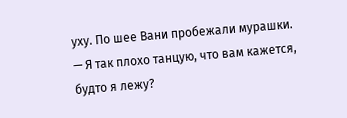уху. По шее Вани пробежали мурашки.
— Я так плохо танцую, что вам кажется, будто я лежу?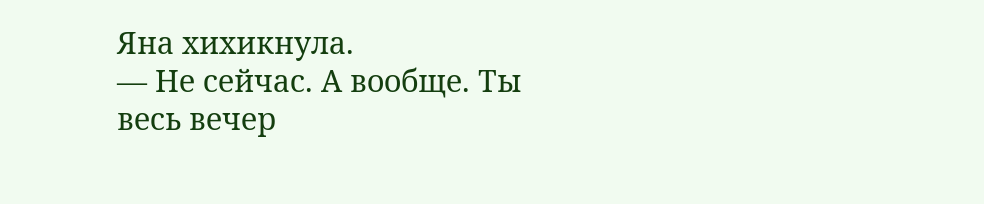Яна хихикнула.
— Не сейчас. А вообще. Ты весь вечер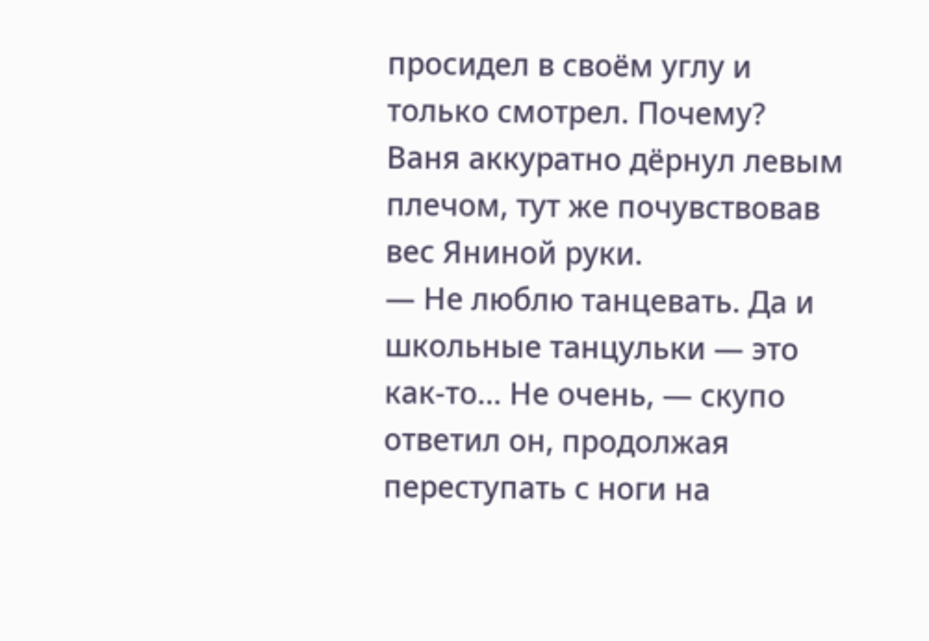просидел в своём углу и только смотрел. Почему?
Ваня аккуратно дёрнул левым плечом, тут же почувствовав вес Яниной руки.
— Не люблю танцевать. Да и школьные танцульки — это как-то… Не очень, — скупо ответил он, продолжая переступать с ноги на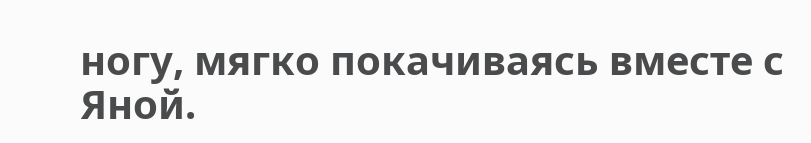ногу, мягко покачиваясь вместе с Яной.